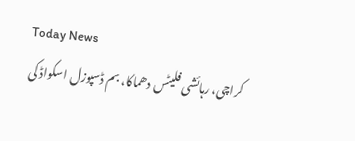Today News
کراچی، رہائشی فلیٹس دھماکا، بم ڈسپوزل اسکواڈ کی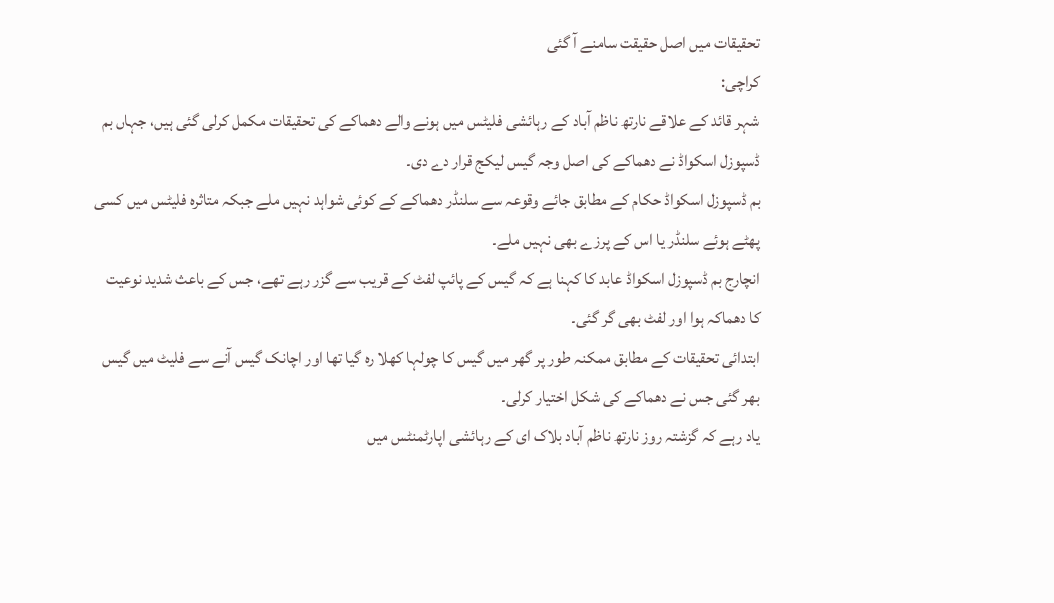تحقیقات میں اصل حقیقت سامنے آ گئی
کراچی:
شہر قائد کے علاقے نارتھ ناظم آباد کے رہائشی فلیٹس میں ہونے والے دھماکے کی تحقیقات مکمل کرلی گئی ہیں، جہاں بم ڈسپوزل اسکواڈ نے دھماکے کی اصل وجہ گیس لیکج قرار دے دی۔
بم ڈسپوزل اسکواڈ حکام کے مطابق جائے وقوعہ سے سلنڈر دھماکے کے کوئی شواہد نہیں ملے جبکہ متاثرہ فلیٹس میں کسی پھٹے ہوئے سلنڈر یا اس کے پرزے بھی نہیں ملے۔
انچارج بم ڈسپوزل اسکواڈ عابد کا کہنا ہے کہ گیس کے پائپ لفٹ کے قریب سے گزر رہے تھے، جس کے باعث شدید نوعیت کا دھماکہ ہوا اور لفٹ بھی گر گئی۔
ابتدائی تحقیقات کے مطابق ممکنہ طور پر گھر میں گیس کا چولہا کھلا رہ گیا تھا اور اچانک گیس آنے سے فلیٹ میں گیس بھر گئی جس نے دھماکے کی شکل اختیار کرلی۔
یاد رہے کہ گزشتہ روز نارتھ ناظم آباد بلاک ای کے رہائشی اپارٹمنٹس میں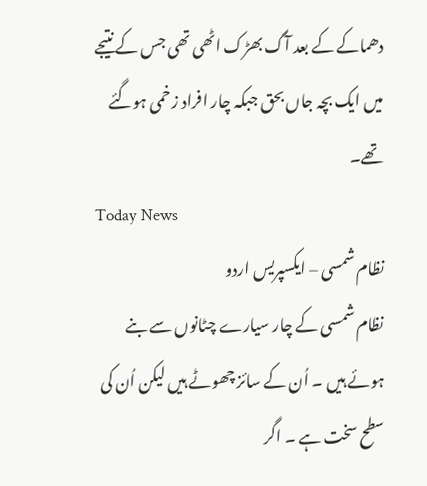دھماکے کے بعد آگ بھڑک اٹھی تھی جس کے نتیجے میں ایک بچہ جاں بحق جبکہ چار افراد زخمی ہوگئے تھے۔
Today News
نظام شمسی – ایکسپریس اردو
نظام شمسی کے چار سیارے چٹانوں سے بنے ہوئے ہیں ۔ اُن کے سائز چھوٹے ہیں لیکن اُن کی سطح سخت ہے ۔ اگر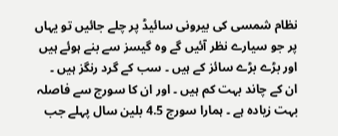نظام شمسی کی بیرونی سائیڈ پر چلے جائیں تو یہاں پر جو سیارے نظر آئیں گے وہ گیسز سے بنے ہوئے ہیں اور بڑے بڑے سائز کے ہیں ۔ سب کے گرد رنگز ہیں ۔
ان کے چاند بہت کم ہیں ۔ اور ان کا سورج سے فاصلہ بہت زیادہ ہے ۔ ہمارا سورج 4.5 بلین سال پہلے جب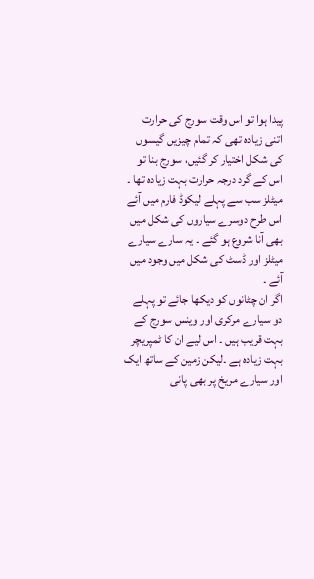پیدا ہوا تو اس وقت سورج کی حرارت اتنی زیادہ تھی کہ تمام چیزیں گیسوں کی شکل اختیار کر گئیں، سورج بنا تو اس کے گرد درجہ حرارت بہت زیادہ تھا ۔ میٹلز سب سے پہلے لیکوڈ فارم میں آئے اس طرح دوسرے سیاروں کی شکل میں بھی آنا شروع ہو گئے ۔ یہ سارے سیارے میٹلز اور ڈسٹ کی شکل میں وجود میں آئے ۔
اگر ان چٹانوں کو دیکھا جائے تو پہلے دو سیارے مرکری اور وینس سورج کے بہت قریب ہیں ۔ اس لیے ان کا ٹمپریچر بہت زیادہ ہے ۔لیکن زمین کے ساتھ ایک اور سیارے مریخ پر بھی پانی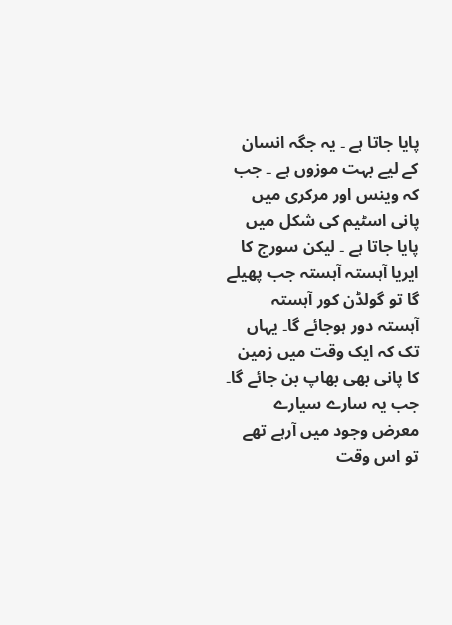پایا جاتا ہے ۔ یہ جگہ انسان کے لیے بہت موزوں ہے ۔ جب کہ وینس اور مرکری میں پانی اسٹیم کی شکل میں پایا جاتا ہے ۔ لیکن سورج کا ایریا آہستہ آہستہ جب پھیلے گا تو گولڈن کور آہستہ آہستہ دور ہوجائے گا۔ یہاں تک کہ ایک وقت میں زمین کا پانی بھی بھاپ بن جائے گا۔
جب یہ سارے سیارے معرض وجود میں آرہے تھے تو اس وقت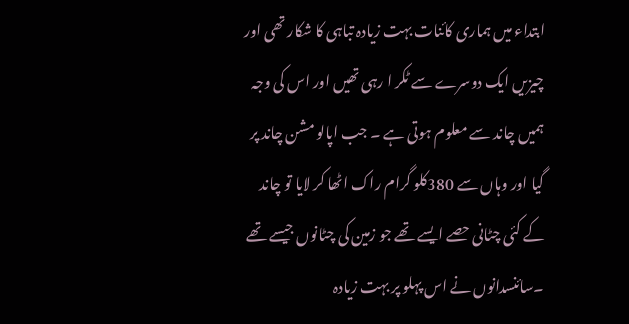ابتداء میں ہماری کائنات بہت زیادہ تباہی کا شکار تھی اور چیزیں ایک دوسرے سے ٹکر ا رہی تھیں اور اس کی وجہ ہمیں چاند سے معلوم ہوتی ہے ۔ جب اپالو مشن چاند پر گیا اور وہاں سے 380کلو گرام راک اٹھا کر لایا تو چاند کے کئی چٹانی حصے ایسے تھے جو زمین کی چٹانوں جیسے تھے ۔سائنسدانوں نے اس پہلو پر بہت زیادہ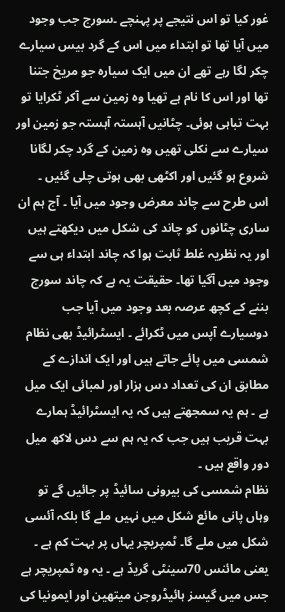غور کیا تو اس نتیجے پر پہنچے ۔سورج جب وجود میں آیا تھا تو ابتداء میں اس کے گرد بیس سیارے چکر لگا رہے تھے ان میں ایک سیارہ جو مریخ جتنا تھا اور اس کا نام ہے تھیا وہ زمین سے آکر ٹکرایا تو بہت تباہی ہوئی۔ چٹانیں آہستہ آہستہ جو زمین اور سیارے سے نکلی تھیں وہ زمین کے گرد چکر لگانا شروع ہو گئیں اور اکٹھی بھی ہوتی چلی گئیں ۔
اس طرح سے چاند معرض وجود میں آیا ۔ آج ہم ان ساری چٹانوں کو چاند کی شکل میں دیکھتے ہیں اور یہ نظریہ غلط ثابت ہوا کہ چاند ابتداء ہی سے وجود میں آگیا تھا۔ حقیقت یہ ہے کہ چاند سورج بننے کے کچھ عرصہ بعد وجود میں آیا جب دوسیارے آپس میں ٹکرائے ۔ ایسٹرائیڈ بھی نظام شمسی میں پائے جاتے ہیں اور ایک اندازے کے مطابق ان کی تعداد دس ہزار اور لمبائی ایک میل ہے ۔ ہم یہ سمجھتے ہیں کہ یہ ایسٹرائیڈ ہمارے بہت قریب ہیں جب کہ یہ ہم سے دس لاکھ میل دور واقع ہیں ۔
نظام شمسی کی بیرونی سائیڈ پر جائیں گے تو وہاں پانی مائع شکل میں نہیں ملے گا بلکہ آئسی شکل میں ملے گا۔ ٹمپریچر یہاں پر بہت کم ہے ۔ یعنی مائنس 70سینٹی گریڈ ہے ۔ یہ وہ ٹمپریچر ہے جس میں گیسز ہائیڈروجن میتھین اور ایمونیا کی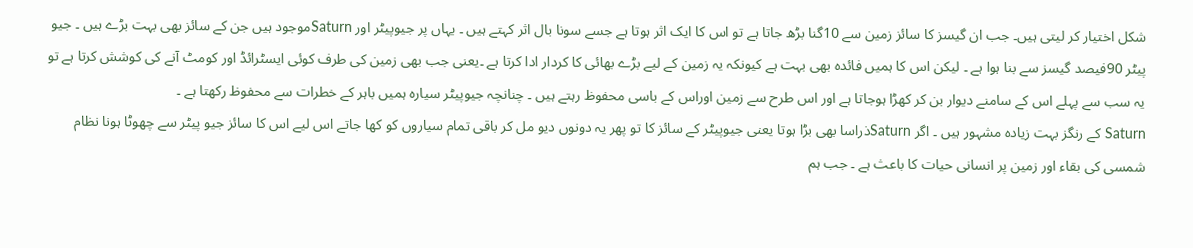شکل اختیار کر لیتی ہیں۔ جب ان گیسز کا سائز زمین سے 10گنا بڑھ جاتا ہے تو اس کا ایک اثر ہوتا ہے جسے سونا بال اثر کہتے ہیں ۔ یہاں پر جیوپیٹر اور Saturnموجود ہیں جن کے سائز بھی بہت بڑے ہیں ۔ جیو پیٹر 90فیصد گیسز سے بنا ہوا ہے ۔ لیکن اس کا ہمیں فائدہ بھی بہت ہے کیونکہ یہ زمین کے لیے بڑے بھائی کا کردار ادا کرتا ہے ۔یعنی جب بھی زمین کی طرف کوئی ایسٹرائڈ اور کومٹ آنے کی کوشش کرتا ہے تو یہ سب سے پہلے اس کے سامنے دیوار بن کر کھڑا ہوجاتا ہے اور اس طرح سے زمین اوراس کے باسی محفوظ رہتے ہیں ۔ چنانچہ جیوپیٹر سیارہ ہمیں باہر کے خطرات سے محفوظ رکھتا ہے ۔
Saturn کے رنگز بہت زیادہ مشہور ہیں ۔ اگر Saturnذراسا بھی بڑا ہوتا یعنی جیوپیٹر کے سائز کا تو پھر یہ دونوں دیو مل کر باقی تمام سیاروں کو کھا جاتے اس لیے اس کا سائز جیو پیٹر سے چھوٹا ہونا نظام شمسی کی بقاء اور زمین پر انسانی حیات کا باعث ہے ۔ جب ہم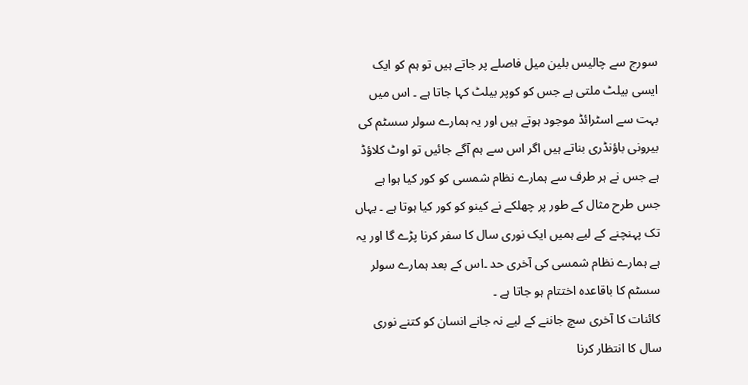سورج سے چالیس بلین میل فاصلے پر جاتے ہیں تو ہم کو ایک ایسی بیلٹ ملتی ہے جس کو کوپر بیلٹ کہا جاتا ہے ۔ اس میں بہت سے اسٹرائڈ موجود ہوتے ہیں اور یہ ہمارے سولر سسٹم کی بیرونی باؤنڈری بناتے ہیں اگر اس سے ہم آگے جائیں تو اوٹ کلاؤڈ ہے جس نے ہر طرف سے ہمارے نظام شمسی کو کور کیا ہوا ہے جس طرح مثال کے طور پر چھلکے نے کینو کو کور کیا ہوتا ہے ۔ یہاں تک پہنچنے کے لیے ہمیں ایک نوری سال کا سفر کرنا پڑے گا اور یہ ہے ہمارے نظام شمسی کی آخری حد ۔اس کے بعد ہمارے سولر سسٹم کا باقاعدہ اختتام ہو جاتا ہے ۔
کائنات کا آخری سچ جاننے کے لیے نہ جانے انسان کو کتنے نوری سال کا انتظار کرنا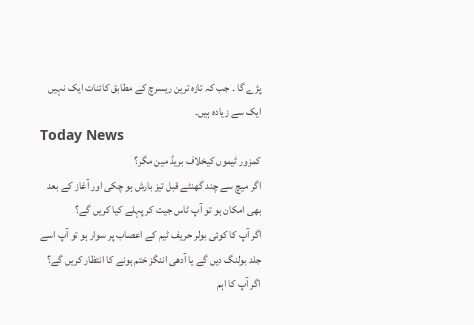پڑے گا ۔ جب کہ تازہ ترین ریسرچ کے مطابق کائنات ایک نہیں ایک سے زیادہ ہیں۔
Today News
کمزور ٹیموں کیخلاف بریڈ مین مگر؟
اگر میچ سے چند گھنٹے قبل تیز بارش ہو چکی اور آغاز کے بعد بھی امکان ہو تو آپ ٹاس جیت کر پہلے کیا کریں گے؟
اگر آپ کا کوئی بولر حریف ٹیم کے اعصاب پر سوار ہو تو آپ اسے جلد بولنگ دیں گے یا آدھی اننگز ختم ہونے کا انتظار کریں گے؟
اگر آپ کا اہم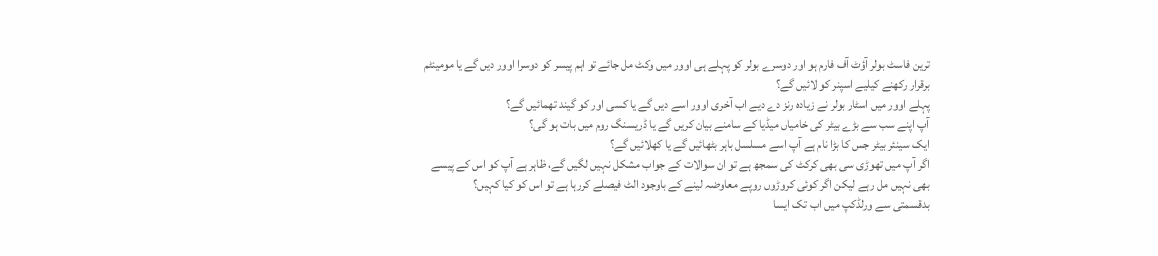ترین فاسٹ بولر آؤٹ آف فارم ہو اور دوسرے بولر کو پہلے ہی اوور میں وکٹ مل جائے تو اہم پیسر کو دوسرا اوور دیں گے یا مومینٹم برقرار رکھنے کیلیے اسپنر کو لائیں گے؟
پہلے اوور میں اسٹار بولر نے زیادہ رنز دے دیے اب آخری اوور اسے دیں گے یا کسی اور کو گیند تھمائیں گے؟
آپ اپنے سب سے بڑے بیٹر کی خامیاں میڈیا کے سامنے بیان کریں گے یا ڈریسنگ روم میں بات ہو گی؟
ایک سینئر بیٹر جس کا بڑا نام ہے آپ اسے مسلسل باہر بٹھائیں گے یا کھلائیں گے؟
اگر آپ میں تھوڑی سی بھی کرکٹ کی سمجھ ہے تو ان سوالات کے جواب مشکل نہیں لگیں گے، ظاہر ہے آپ کو اس کے پیسے بھی نہیں مل رہے لیکن اگر کوئی کروڑوں روپے معاوضہ لینے کے باوجود الٹ فیصلے کررہا ہے تو اس کو کیا کہیں؟
بدقسمتی سے ورلڈکپ میں اب تک ایسا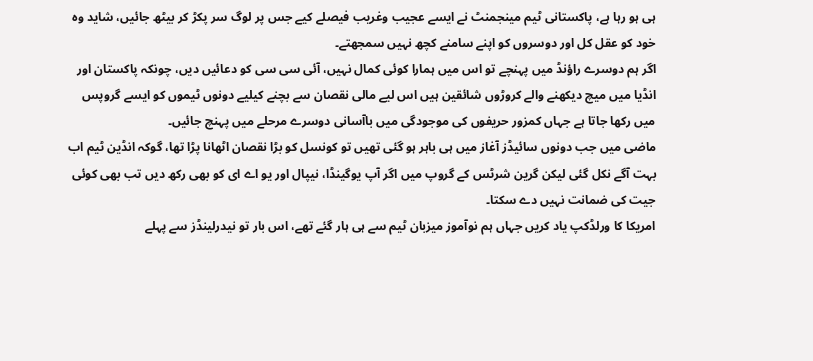ہی ہو رہا ہے، پاکستانی ٹیم مینجمنٹ نے ایسے عجیب وغریب فیصلے کیے جس پر لوگ سر پکڑ کر بیٹھ جائیں، شاید وہ خود کو عقل کل اور دوسروں کو اپنے سامنے کچھ نہیں سمجھتے۔
اگر ہم دوسرے راؤنڈ میں پہنچے تو اس میں ہمارا کوئی کمال نہیں، آئی سی سی کو دعائیں دیں، چونکہ پاکستان اور انڈیا میں میچ دیکھنے والے کروڑوں شائقین ہیں اس لیے مالی نقصان سے بچنے کیلیے دونوں ٹیموں کو ایسے گروپس میں رکھا جاتا ہے جہاں کمزور حریفوں کی موجودگی میں باآسانی دوسرے مرحلے میں پہنچ جائیں۔
ماضی میں جب دونوں سائیڈز آغاز میں ہی باہر ہو گئی تھیں تو کونسل کو بڑا نقصان اٹھانا پڑا تھا، گوکہ انڈین ٹیم اب بہت آگے نکل گئی لیکن گرین شرٹس کے گروپ میں اگر آپ یوگینڈا، نیپال اور یو اے ای کو بھی رکھ دیں تب بھی کوئی جیت کی ضمانت نہیں دے سکتا۔
امریکا کا ورلڈکپ یاد کریں جہاں ہم نوآموز میزبان ٹیم سے ہی ہار گئے تھے، اس بار تو نیدرلینڈز سے پہلے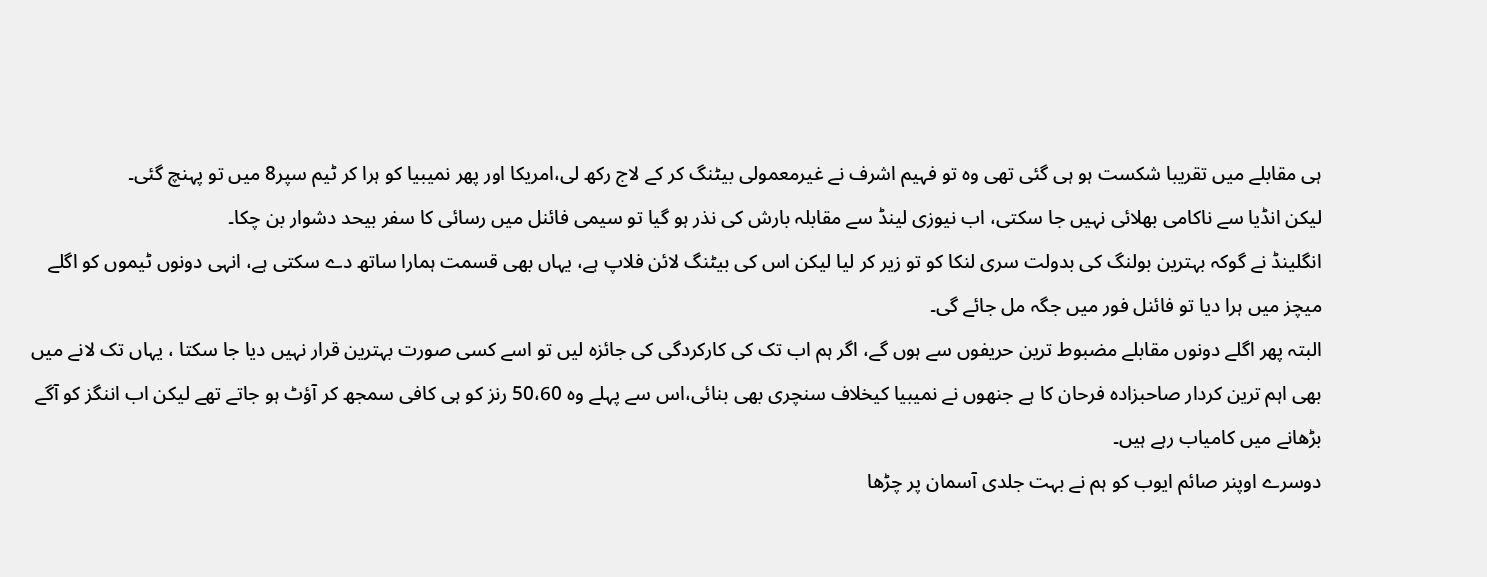ہی مقابلے میں تقریبا شکست ہو ہی گئی تھی وہ تو فہیم اشرف نے غیرمعمولی بیٹنگ کر کے لاج رکھ لی،امریکا اور پھر نمیبیا کو ہرا کر ٹیم سپر8 میں تو پہنچ گئی۔
لیکن انڈیا سے ناکامی بھلائی نہیں جا سکتی، اب نیوزی لینڈ سے مقابلہ بارش کی نذر ہو گیا تو سیمی فائنل میں رسائی کا سفر بیحد دشوار بن چکا۔
انگلینڈ نے گوکہ بہترین بولنگ کی بدولت سری لنکا کو تو زیر کر لیا لیکن اس کی بیٹنگ لائن فلاپ ہے، یہاں بھی قسمت ہمارا ساتھ دے سکتی ہے، انہی دونوں ٹیموں کو اگلے میچز میں ہرا دیا تو فائنل فور میں جگہ مل جائے گی۔
البتہ پھر اگلے دونوں مقابلے مضبوط ترین حریفوں سے ہوں گے، اگر ہم اب تک کی کارکردگی کی جائزہ لیں تو اسے کسی صورت بہترین قرار نہیں دیا جا سکتا ، یہاں تک لانے میں بھی اہم ترین کردار صاحبزادہ فرحان کا ہے جنھوں نے نمیبیا کیخلاف سنچری بھی بنائی،اس سے پہلے وہ 50،60 رنز کو ہی کافی سمجھ کر آؤٹ ہو جاتے تھے لیکن اب اننگز کو آگے بڑھانے میں کامیاب رہے ہیں۔
دوسرے اوپنر صائم ایوب کو ہم نے بہت جلدی آسمان پر چڑھا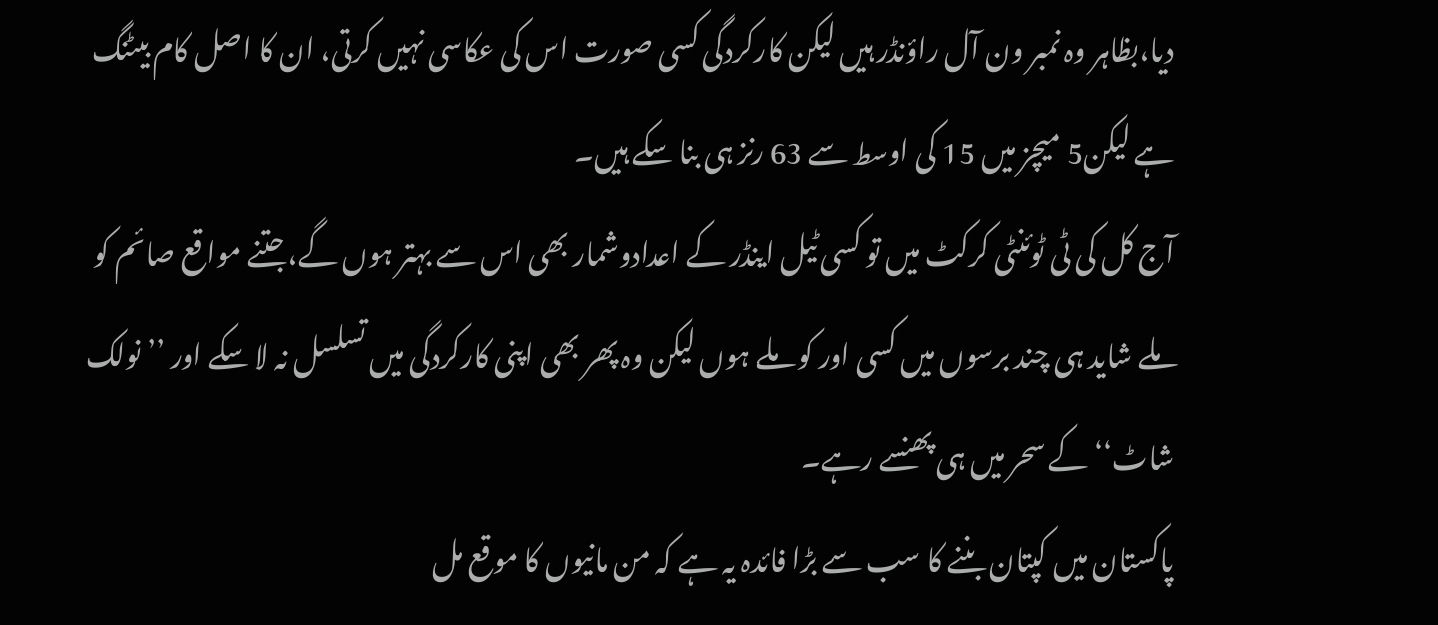دیا،بظاہر وہ نمبر ون آل راؤنڈر ہیں لیکن کارکردگی کسی صورت اس کی عکاسی نہیں کرتی، ان کا اصل کام بیٹنگ ہے لیکن5 میچز میں 15 کی اوسط سے 63 رنز ہی بنا سکے ہیں۔
آج کل کی ٹی ٹوئنٹی کرکٹ میں تو کسی ٹیل اینڈر کے اعدادوشمار بھی اس سے بہتر ہوں گے،جتنے مواقع صائم کو ملے شاید ہی چند برسوں میں کسی اور کو ملے ہوں لیکن وہ پھر بھی اپنی کارکردگی میں تسلسل نہ لا سکے اور ’’نولک شاٹ‘‘ کے سحر میں ہی پھنسے رہے۔
پاکستان میں کپتان بننے کا سب سے بڑا فائدہ یہ ہے کہ من مانیوں کا موقع مل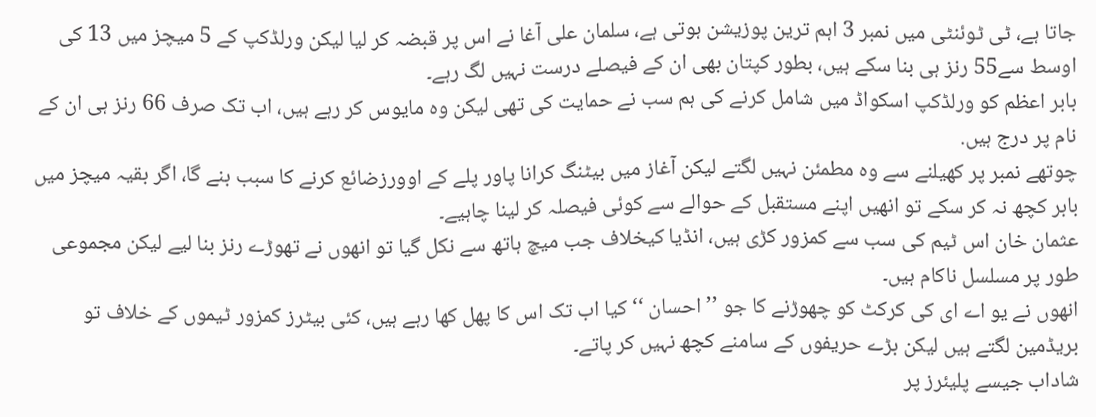جاتا ہے، ٹی ٹوئنٹی میں نمبر 3 اہم ترین پوزیشن ہوتی ہے، سلمان علی آغا نے اس پر قبضہ کر لیا لیکن ورلڈکپ کے 5 میچز میں 13 کی اوسط سے55 رنز ہی بنا سکے ہیں، بطور کپتان بھی ان کے فیصلے درست نہیں لگ رہے۔
بابر اعظم کو ورلڈکپ اسکواڈ میں شامل کرنے کی ہم سب نے حمایت کی تھی لیکن وہ مایوس کر رہے ہیں، اب تک صرف 66 رنز ہی ان کے نام پر درج ہیں.
چوتھے نمبر پر کھیلنے سے وہ مطمئن نہیں لگتے لیکن آغاز میں بیٹنگ کرانا پاور پلے کے اوورزضائع کرنے کا سبب بنے گا، اگر بقیہ میچز میں بابر کچھ نہ کر سکے تو انھیں اپنے مستقبل کے حوالے سے کوئی فیصلہ کر لینا چاہیے۔
عثمان خان اس ٹیم کی سب سے کمزور کڑی ہیں، انڈیا کیخلاف جب میچ ہاتھ سے نکل گیا تو انھوں نے تھوڑے رنز بنا لیے لیکن مجموعی طور پر مسلسل ناکام ہیں۔
انھوں نے یو اے ای کی کرکٹ کو چھوڑنے کا جو ’’احسان ‘‘ کیا اب تک اس کا پھل کھا رہے ہیں، کئی بیٹرز کمزور ٹیموں کے خلاف تو بریڈمین لگتے ہیں لیکن بڑے حریفوں کے سامنے کچھ نہیں کر پاتے۔
شاداب جیسے پلیئرز پر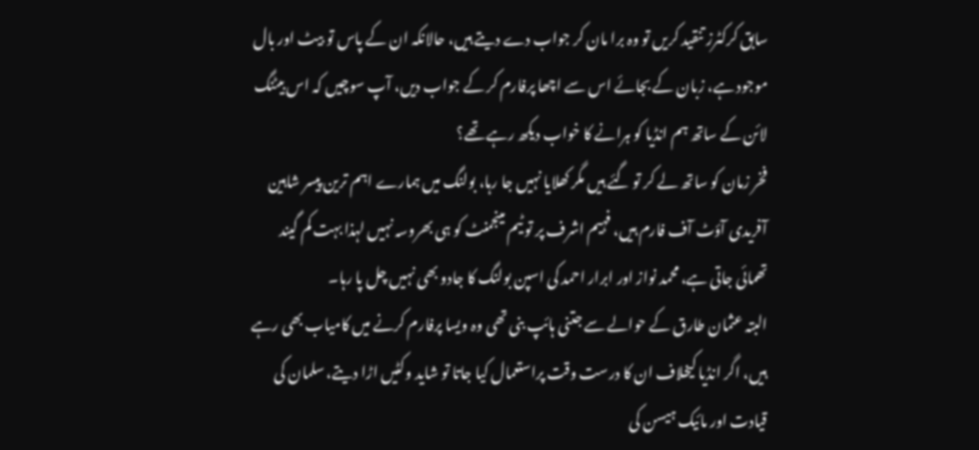سابق کرکٹرز تنقید کریں تو وہ برا مان کر جواب دے دیتے ہیں، حالانکہ ان کے پاس تو بیٹ اور بال موجود ہے، زبان کے بجائے اس سے اچھا پرفارم کر کے جواب دیں، آپ سوچیں کہ اس بیٹنگ لائن کے ساتھ ہم انڈیا کو ہرانے کا خواب دیکھ رہے تھے؟
فخر زمان کو ساتھ لے کر تو گئے ہیں مگر کھلایا نہیں جا رہا، بولنگ میں ہمارے اہم ترین پیسر شاہین آفریدی آؤٹ آف فارم ہیں، فہیم اشرف پر تو ٹیم مینجمنٹ کو ہی بھروسہ نہیں لہذا بہت کم گیند تھمائی جاتی ہے، محمد نواز اور ابرار احمد کی اسپن بولنگ کا جادو بھی نہیں چل پا رہا۔
البتہ عثمان طارق کے حوالے سے جتنی ہائپ بنی تھی وہ ویسا پرفارم کرنے میں کامیاب بھی رہے ہیں، اگر انڈیا کیخلاف ان کا درست وقت پراستعمال کیا جاتا تو شاید وکٹیں اڑا دیتے، سلمان کی قیادت اور مائیک ہیسن کی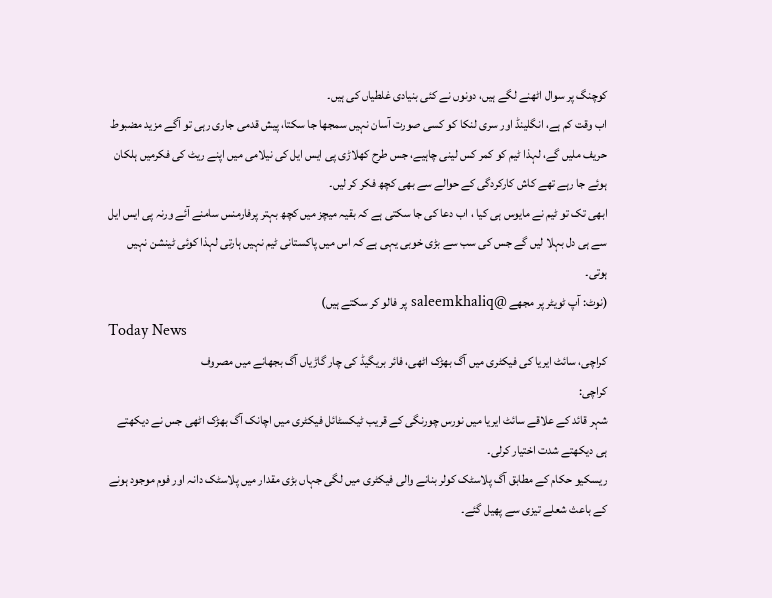کوچنگ پر سوال اٹھنے لگے ہیں، دونوں نے کئی بنیادی غلطیاں کی ہیں۔
اب وقت کم ہے، انگلینڈ اور سری لنکا کو کسی صورت آسان نہیں سمجھا جا سکتا، پیش قدمی جاری رہی تو آگے مزید مضبوط حریف ملیں گے، لہذا ٹیم کو کمر کس لینی چاہیے، جس طرح کھلاڑی پی ایس ایل کی نیلامی میں اپنے ریٹ کی فکرمیں ہلکان ہوئے جا رہے تھے کاش کارکردگی کے حوالے سے بھی کچھ فکر کر لیں۔
ابھی تک تو ٹیم نے مایوس ہی کیا ، اب دعا کی جا سکتی ہے کہ بقیہ میچز میں کچھ بہتر پرفارمنس سامنے آئے ورنہ پی ایس ایل سے ہی دل بہلا لیں گے جس کی سب سے بڑی خوبی یہی ہے کہ اس میں پاکستانی ٹیم نہیں ہارتی لہذا کوئی ٹینشن نہیں ہوتی۔
(نوٹ: آپ ٹویٹر پر مجھے @saleemkhaliq پر فالو کر سکتے ہیں)
Today News
کراچی، سائٹ ایریا کی فیکٹری میں آگ بھڑک اٹھی، فائر بریگیڈ کی چار گاڑیاں آگ بجھانے میں مصروف
کراچی:
شہر قائد کے علاقے سائٹ ایریا میں نورس چورنگی کے قریب ٹیکسٹائل فیکٹری میں اچانک آگ بھڑک اٹھی جس نے دیکھتے ہی دیکھتے شدت اختیار کرلی۔
ریسکیو حکام کے مطابق آگ پلاسٹک کولر بنانے والی فیکٹری میں لگی جہاں بڑی مقدار میں پلاسٹک دانہ اور فوم موجود ہونے کے باعث شعلے تیزی سے پھیل گئے۔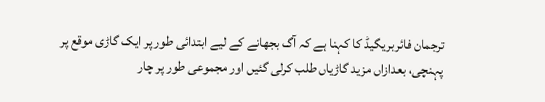ترجمان فائربریگیڈ کا کہنا ہے کہ آگ بجھانے کے لیے ابتدائی طور پر ایک گاڑی موقع پر پہنچی، بعدازاں مزید گاڑیاں طلب کرلی گئیں اور مجموعی طور پر چار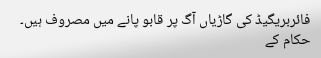فائربریگیڈ کی گاڑیاں آگ پر قابو پانے میں مصروف ہیں۔
حکام کے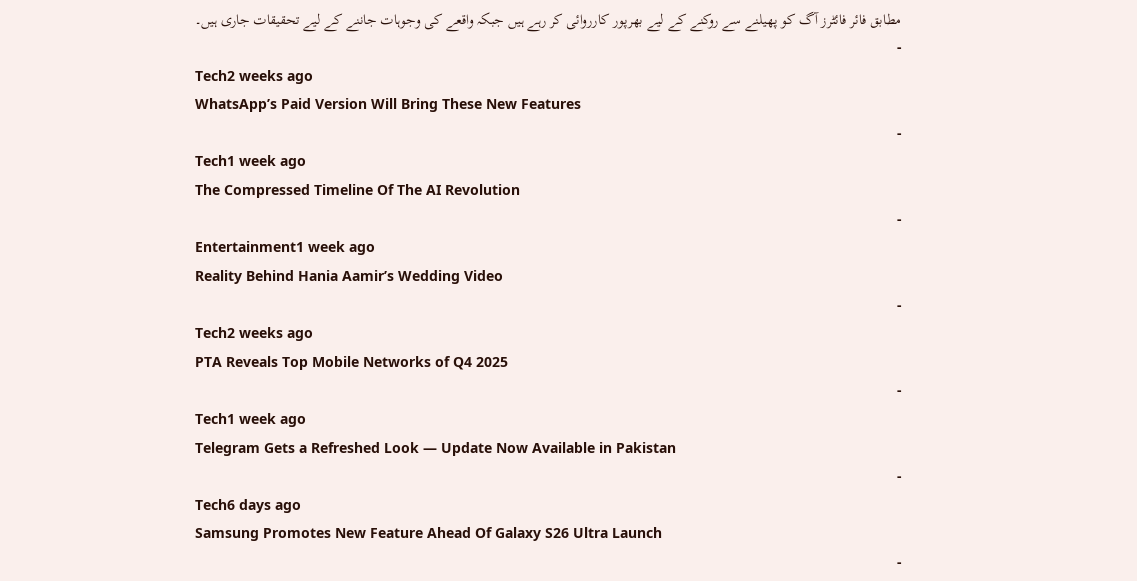مطابق فائر فائٹرز آگ کو پھیلنے سے روکنے کے لیے بھرپور کارروائی کر رہے ہیں جبکہ واقعے کی وجوہات جاننے کے لیے تحقیقات جاری ہیں۔
-
Tech2 weeks ago
WhatsApp’s Paid Version Will Bring These New Features
-
Tech1 week ago
The Compressed Timeline Of The AI Revolution
-
Entertainment1 week ago
Reality Behind Hania Aamir’s Wedding Video
-
Tech2 weeks ago
PTA Reveals Top Mobile Networks of Q4 2025
-
Tech1 week ago
Telegram Gets a Refreshed Look — Update Now Available in Pakistan
-
Tech6 days ago
Samsung Promotes New Feature Ahead Of Galaxy S26 Ultra Launch
-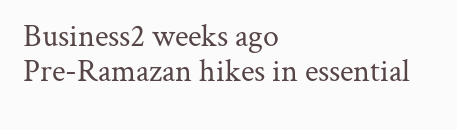Business2 weeks ago
Pre-Ramazan hikes in essential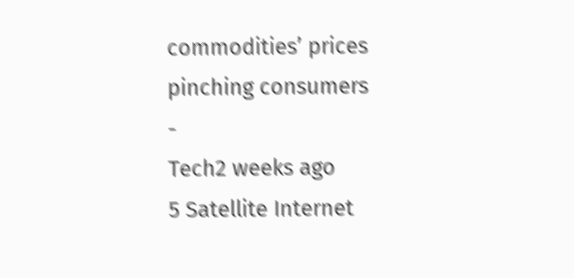commodities’ prices pinching consumers
-
Tech2 weeks ago
5 Satellite Internet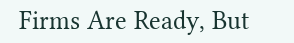Firms Are Ready, But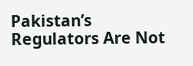Pakistan’s Regulators Are Not